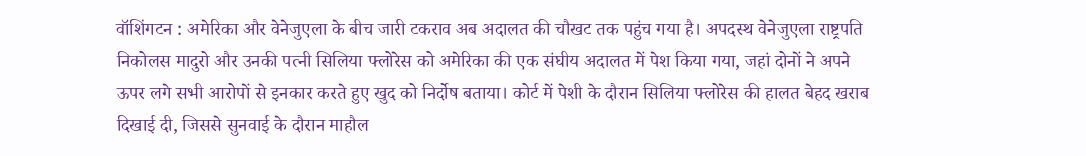वॉशिंगटन : अमेरिका और वेनेजुएला के बीच जारी टकराव अब अदालत की चौखट तक पहुंच गया है। अपदस्थ वेनेजुएला राष्ट्रपति निकोलस मादुरो और उनकी पत्नी सिलिया फ्लोरेस को अमेरिका की एक संघीय अदालत में पेश किया गया, जहां दोनों ने अपने ऊपर लगे सभी आरोपों से इनकार करते हुए खुद को निर्दोष बताया। कोर्ट में पेशी के दौरान सिलिया फ्लोरेस की हालत बेहद खराब दिखाई दी, जिससे सुनवाई के दौरान माहौल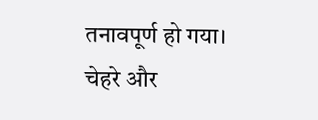तनावपूर्ण हो गया।
चेहरे और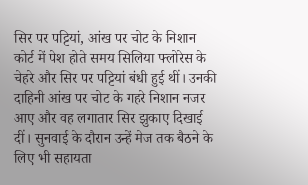सिर पर पट्टियां, आंख पर चोट के निशान
कोर्ट में पेश होते समय सिलिया फ्लोरेस के चेहरे और सिर पर पट्टियां बंधी हुई थीं। उनकी दाहिनी आंख पर चोट के गहरे निशान नजर आए और वह लगातार सिर झुकाए दिखाई दीं। सुनवाई के दौरान उन्हें मेज तक बैठने के लिए भी सहायता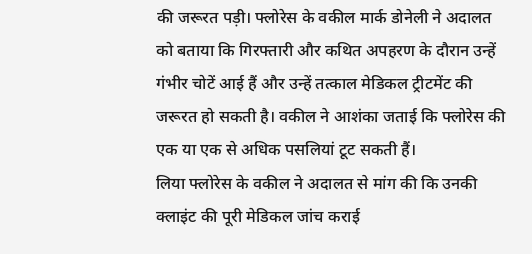की जरूरत पड़ी। फ्लोरेस के वकील मार्क डोनेली ने अदालत को बताया कि गिरफ्तारी और कथित अपहरण के दौरान उन्हें गंभीर चोटें आई हैं और उन्हें तत्काल मेडिकल ट्रीटमेंट की जरूरत हो सकती है। वकील ने आशंका जताई कि फ्लोरेस की एक या एक से अधिक पसलियां टूट सकती हैं।
लिया फ्लोरेस के वकील ने अदालत से मांग की कि उनकी क्लाइंट की पूरी मेडिकल जांच कराई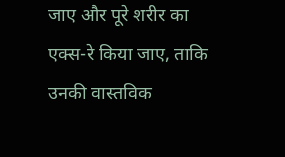जाए और पूरे शरीर का एक्स-रे किया जाए, ताकि उनकी वास्तविक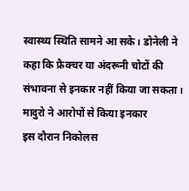स्वास्थ्य स्थिति सामने आ सके। डोनेली ने कहा कि फ्रैक्चर या अंदरूनी चोटों की संभावना से इनकार नहीं किया जा सकता।
मादुरो ने आरोपों से किया इनकार
इस दौरान निकोलस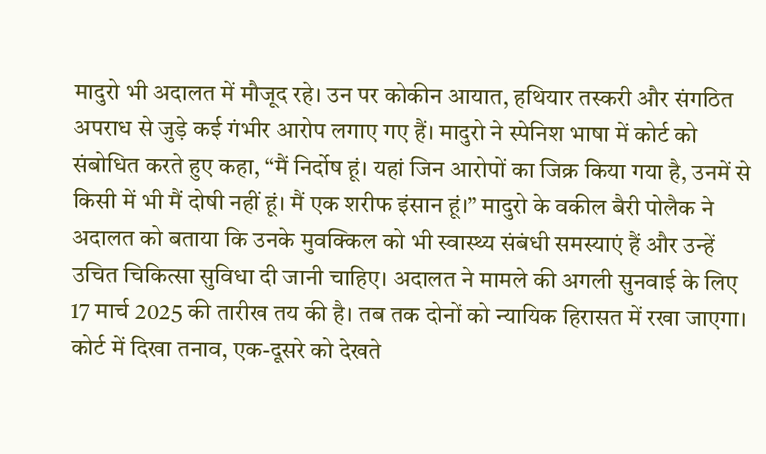मादुरो भी अदालत में मौजूद रहे। उन पर कोकीन आयात, हथियार तस्करी और संगठित अपराध से जुड़े कई गंभीर आरोप लगाए गए हैं। मादुरो ने स्पेनिश भाषा में कोर्ट को संबोधित करते हुए कहा, “मैं निर्दोष हूं। यहां जिन आरोपों का जिक्र किया गया है, उनमें से किसी में भी मैं दोषी नहीं हूं। मैं एक शरीफ इंसान हूं।” मादुरो के वकील बैरी पोलैक ने अदालत को बताया कि उनके मुवक्किल को भी स्वास्थ्य संबंधी समस्याएं हैं और उन्हें उचित चिकित्सा सुविधा दी जानी चाहिए। अदालत ने मामले की अगली सुनवाई के लिए 17 मार्च 2025 की तारीख तय की है। तब तक दोनों को न्यायिक हिरासत में रखा जाएगा।
कोर्ट में दिखा तनाव, एक-दूसरे को देखते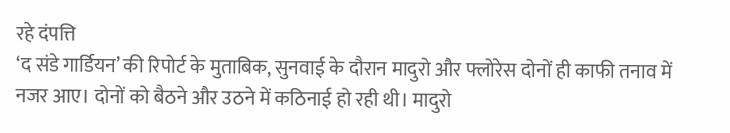रहे दंपत्ति
‘द संडे गार्डियन’ की रिपोर्ट के मुताबिक, सुनवाई के दौरान मादुरो और फ्लोरेस दोनों ही काफी तनाव में नजर आए। दोनों को बैठने और उठने में कठिनाई हो रही थी। मादुरो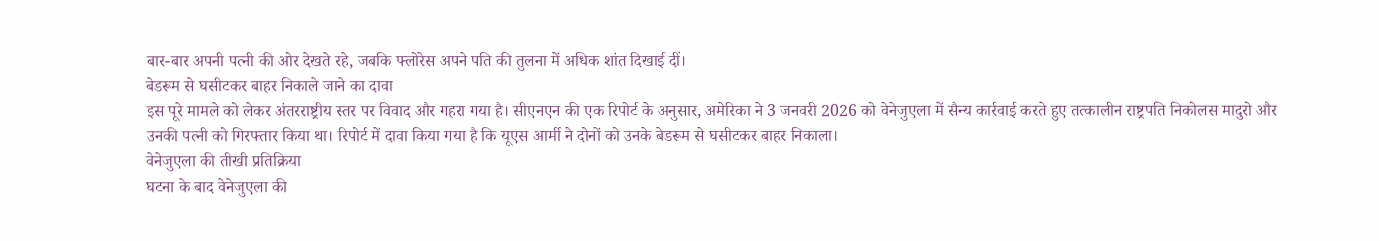बार-बार अपनी पत्नी की ओर देखते रहे, जबकि फ्लोरेस अपने पति की तुलना में अधिक शांत दिखाई दीं।
बेडरूम से घसीटकर बाहर निकाले जाने का दावा
इस पूरे मामले को लेकर अंतरराष्ट्रीय स्तर पर विवाद और गहरा गया है। सीएनएन की एक रिपोर्ट के अनुसार, अमेरिका ने 3 जनवरी 2026 को वेनेजुएला में सैन्य कार्रवाई करते हुए तत्कालीन राष्ट्रपति निकोलस मादुरो और उनकी पत्नी को गिरफ्तार किया था। रिपोर्ट में दावा किया गया है कि यूएस आर्मी ने दोनों को उनके बेडरूम से घसीटकर बाहर निकाला।
वेनेजुएला की तीखी प्रतिक्रिया
घटना के बाद वेनेजुएला की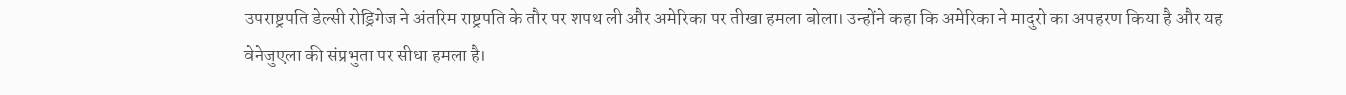उपराष्ट्रपति डेल्सी रोड्रिगेज ने अंतरिम राष्ट्रपति के तौर पर शपथ ली और अमेरिका पर तीखा हमला बोला। उन्होंने कहा कि अमेरिका ने मादुरो का अपहरण किया है और यह वेनेजुएला की संप्रभुता पर सीधा हमला है।